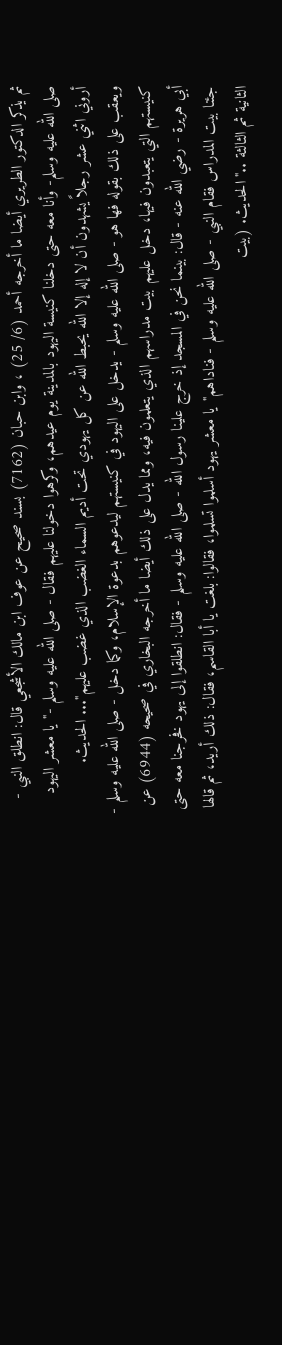ثم يذكر الدكتور الطريري أيضا ما أخرجه أحمد (6/ 25) ، وابن حبان (7162) بسند صحيح عن عوف ابن مالك الأشجعي قال: انطلق النبي - صلى الله عليه وسلم- وأنا معه حتى دخلنا كنيسة اليهود بالمدينة يوم عيدهم، وكرهوا دخولنا عليهم فقال - صلى الله عليه وسلم -"يا معشر اليهود أروني اثني عشر رجلاً يشهدون أن لا إله إلا الله يحبط الله عن كل يهودي تحت أديم السماء الغضب الذي غضب عليهم"... الحديث.
ويعقب على ذلك بقوله فها هو - صلى الله عليه وسلم - يدخل على اليهود في كنيستهم ليدعوهم بدعوة الإسلام، وكما دخل - صلى الله عليه وسلم - كنيستهم التي يتعبدون فيها، دخل عليهم بيت مدراسهم الذي يتعلمون فيه، ومما يدل على ذلك أيضا ما أخرجه البخاري في صحيحه (6944) عن أبي هريرة - رضي الله عنه - قال: بينما نحن في المسجد إذ خرج علينا رسول الله - صلى الله عليه وسلم - فقال: انطلقوا إلى يهود فخرجنا معه حتى جئنا بيت المدراس فقام النبي - صلى الله عليه وسلم - فناداهم"يا معشر يهود أسلموا تسلموا، فقالوا: بلغت يا أبا القاسم، فقال: ذلك أريد، ثم قالها الثانية ثم الثالثة .."الحديث. (بيت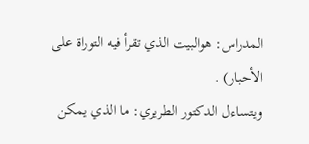المدراس: هوالبيت الذي تقرأ فيه التوراة على الأحبار) .
ويتساءل الدكتور الطريري: ما الذي يمكن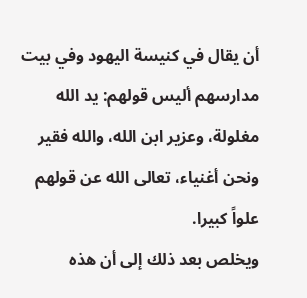أن يقال في كنيسة اليهود وفي بيت مدارسهم أليس قولهم: يد الله مغلولة، وعزير ابن الله، والله فقير ونحن أغنياء، تعالى الله عن قولهم علواً كبيرا.
ويخلص بعد ذلك إلى أن هذه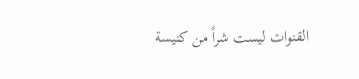القنوات ليست شراً من كنيسة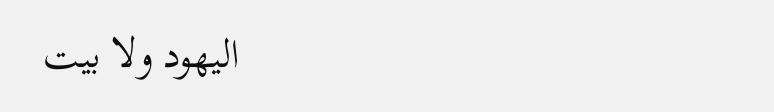اليهود ولا بيت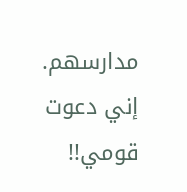مدارسهم.
إني دعوت قومي!!